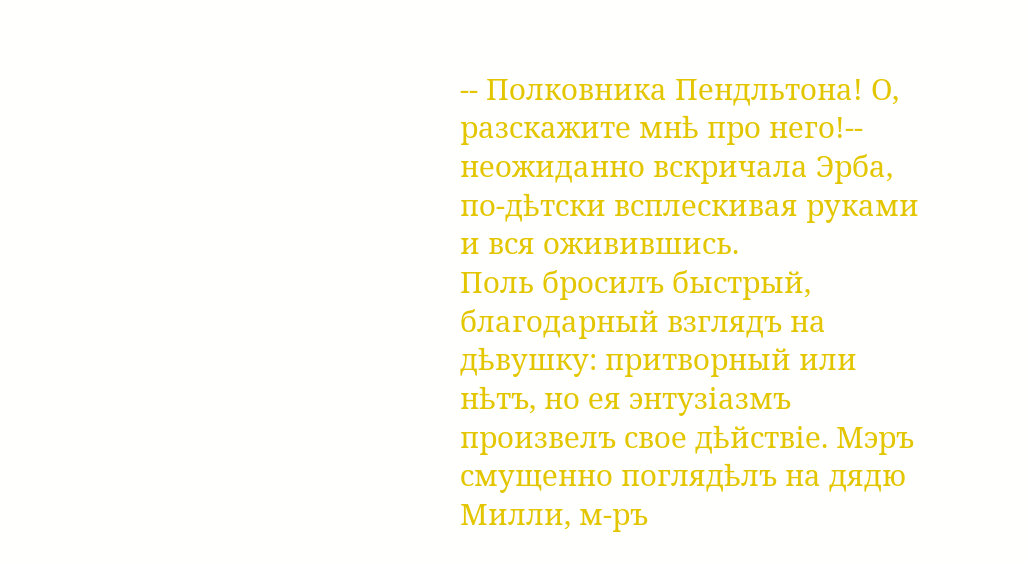-- Полковника Пендльтона! О, разскажите мнѣ про него!-- неожиданно вскричала Эрба, по-дѣтски всплескивая руками и вся оживившись.
Поль бросилъ быстрый, благодарный взглядъ на дѣвушку: притворный или нѣтъ, но ея энтузіазмъ произвелъ свое дѣйствіе. Мэръ смущенно поглядѣлъ на дядю Милли, м-ръ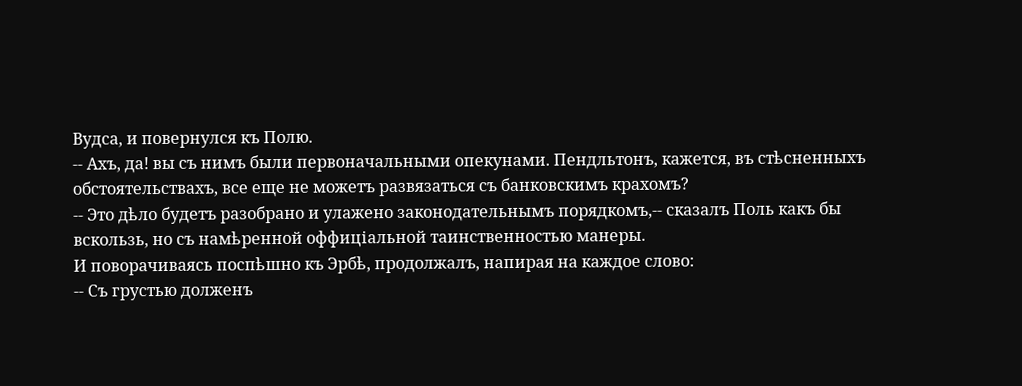Вудса, и повернулся къ Полю.
-- Ахъ, да! вы съ нимъ были первоначальными опекунами. Пендльтонъ, кажется, въ стѣсненныхъ обстоятельствахъ, все еще не можетъ развязаться съ банковскимъ крахомъ?
-- Это дѣло будетъ разобрано и улажено законодательнымъ порядкомъ,-- сказалъ Поль какъ бы вскользь, но съ намѣренной оффиціальной таинственностью манеры.
И поворачиваясь поспѣшно къ Эрбѣ, продолжалъ, напирая на каждое слово:
-- Съ грустью долженъ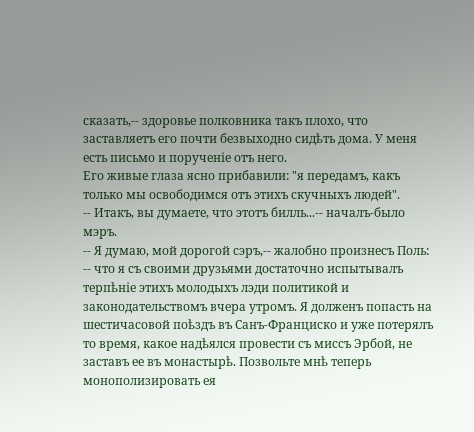сказать,-- здоровье полковника такъ плохо, что заставляетъ его почти безвыходно сидѣть дома. У меня есть письмо и порученіе отъ него.
Его живые глаза ясно прибавили: "я передамъ, какъ только мы освободимся отъ этихъ скучныхъ людей".
-- Итакъ, вы думаете, что этотъ билль...-- началъ-было мэръ.
-- Я думаю, мой дорогой сэръ,-- жалобно произнесъ Поль: -- что я съ своими друзьями достаточно испытывалъ терпѣніе этихъ молодыхъ лэди политикой и законодательствомъ вчера утромъ. Я долженъ попасть на шестичасовой поѣздъ въ Санъ-Франциско и уже потерялъ то время, какое надѣялся провести съ миссъ Эрбой, не заставъ ее въ монастырѣ. Позвольте мнѣ теперь монополизировать ея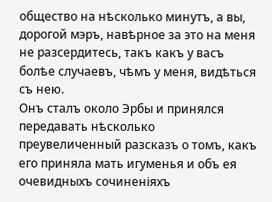общество на нѣсколько минутъ, а вы, дорогой мэръ, навѣрное за это на меня не разсердитесь, такъ какъ у васъ болѣе случаевъ, чѣмъ у меня, видѣться съ нею.
Онъ сталъ около Эрбы и принялся передавать нѣсколько преувеличенный разсказъ о томъ, какъ его приняла мать игуменья и объ ея очевидныхъ сочиненіяхъ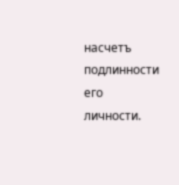насчетъ подлинности его личности.